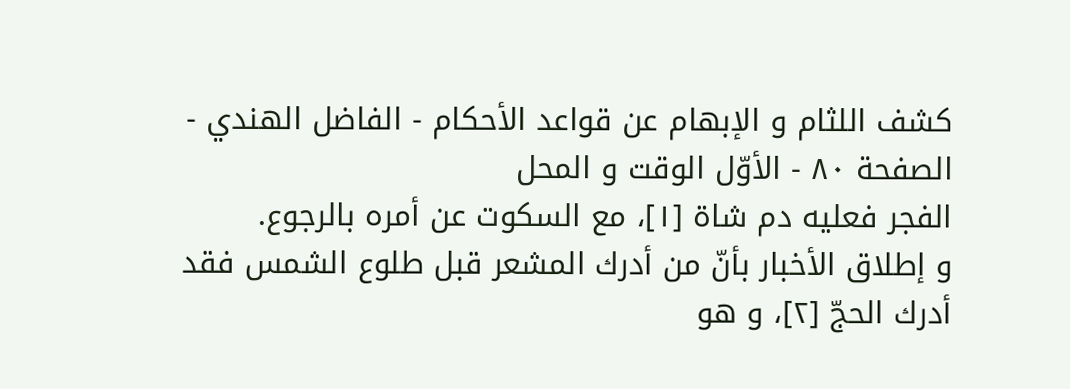كشف اللثام و الإبهام عن قواعد الأحكام - الفاضل الهندي - الصفحة ٨٠ - الأوّل الوقت و المحل
الفجر فعليه دم شاة [١]، مع السكوت عن أمره بالرجوع.
و إطلاق الأخبار بأنّ من أدرك المشعر قبل طلوع الشمس فقد أدرك الحجّ [٢]، و هو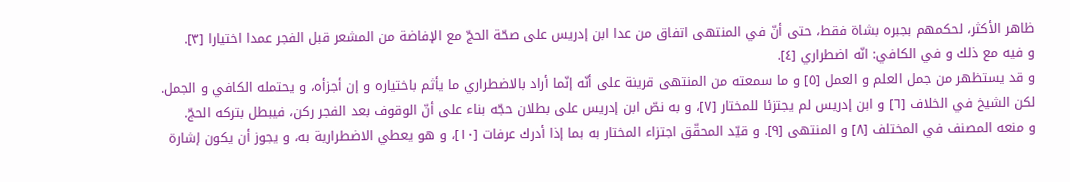ظاهر الأكثر، لحكمهم بجبره بشاة فقط، حتى أنّ في المنتهى اتفاق من عدا ابن إدريس على صحّة الحجّ مع الإفاضة من المشعر قبل الفجر عمدا اختيارا [٣].
و فيه مع ذلك و في الكافي: انّه اضطراري [٤].
و قد يستظهر من جمل العلم و العمل [٥] و ما سمعته من المنتهى قرينة على أنّه إنّما أراد بالاضطراري ما يأثم باختياره و إن أجزأه، و يحتمله الكافي و الجمل.
لكن الشيخ في الخلاف [٦] و ابن إدريس لم يجتزئا للمختار [٧]، و به نصّ ابن إدريس على بطلان حجّه بناء على أنّ الوقوف بعد الفجر ركن، فيبطل بتركه الحجّ.
و منعه المصنف في المختلف [٨] و المنتهى [٩]. و قيّد المحقّق اجتزاء المختار به بما إذا أدرك عرفات [١٠]، و هو يعطي الاضطرارية به، و يجوز أن يكون إشارة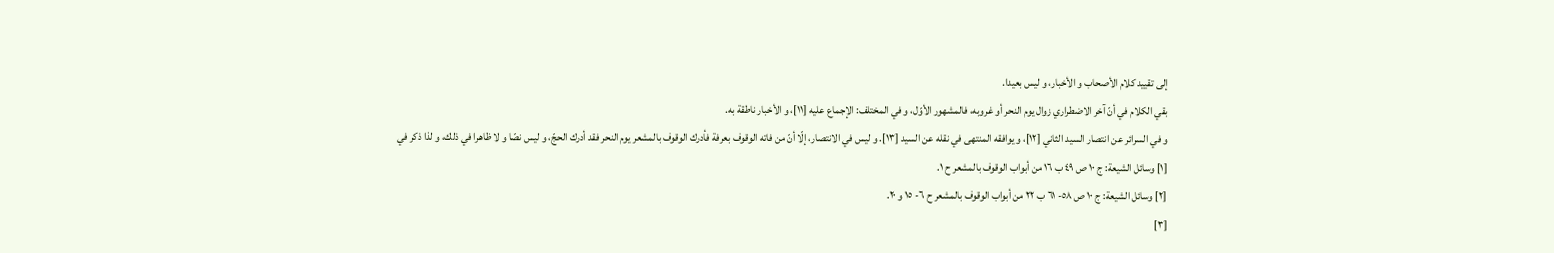إلى تقييد كلام الأصحاب و الأخبار، و ليس بعيدا.
بقي الكلام في أنّ آخر الاضطراري زوال يوم النحر أو غروبه، فالمشهور الأوّل، و في المختلف: الإجماع عليه [١١]، و الأخبار ناطقة به.
و في السرائر عن انتصار السيد الثاني [١٢]، و يوافقه المنتهى في نقله عن السيد [١٣]. و ليس في الانتصار، إلّا أنّ من فاته الوقوف بعرفة فأدرك الوقوف بالمشعر يوم النحر فقد أدرك الحجّ، و ليس نصّا و لا ظاهرا في ذلك، و لذا ذكر في
[١] وسائل الشيعة: ج ١٠ ص ٤٩ ب ١٦ من أبواب الوقوف بالمشعر ح ١.
[٢] وسائل الشيعة: ج ١٠ ص ٥٨- ٦١ ب ٢٢ من أبواب الوقوف بالمشعر ح ٦- ١٥ و ٢٠.
[٣]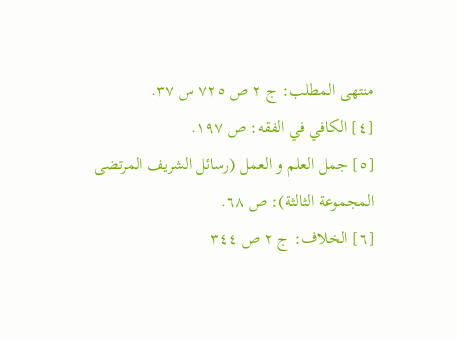منتهى المطلب: ج ٢ ص ٧٢٥ س ٣٧.
[٤] الكافي في الفقه: ص ١٩٧.
[٥] جمل العلم و العمل (رسائل الشريف المرتضى المجموعة الثالثة): ص ٦٨.
[٦] الخلاف: ج ٢ ص ٣٤٤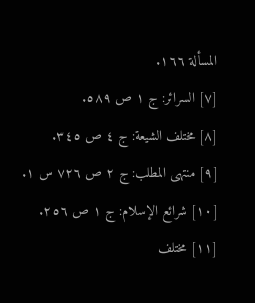المسألة ١٦٦.
[٧] السرائر: ج ١ ص ٥٨٩.
[٨] مختلف الشيعة: ج ٤ ص ٣٤٥.
[٩] منتهى المطلب: ج ٢ ص ٧٢٦ س ١.
[١٠] شرائع الإسلام: ج ١ ص ٢٥٦.
[١١] مختلف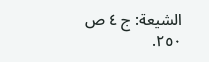الشيعة: ج ٤ ص ٢٥٠.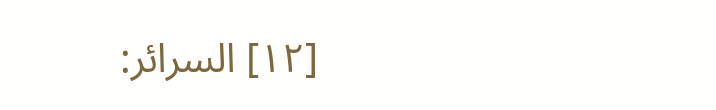[١٢] السرائر: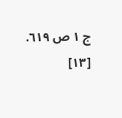ج ١ ص ٦١٩.
[١٣]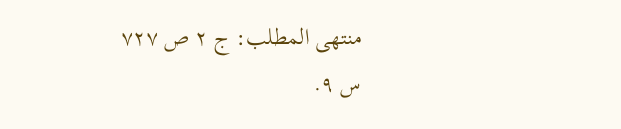منتهى المطلب: ج ٢ ص ٧٢٧ س ٩.